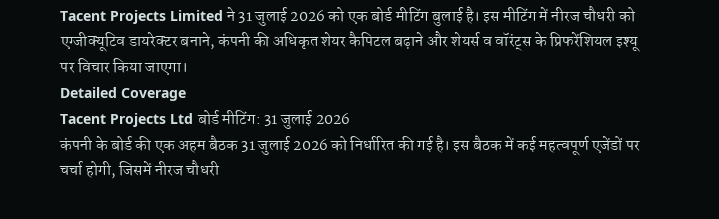Tacent Projects Limited ने 31 जुलाई 2026 को एक बोर्ड मीटिंग बुलाई है। इस मीटिंग में नीरज चौधरी को एग्जीक्यूटिव डायरेक्टर बनाने, कंपनी की अधिकृत शेयर कैपिटल बढ़ाने और शेयर्स व वॉरंट्स के प्रिफरेंशियल इश्यू पर विचार किया जाएगा।
Detailed Coverage
Tacent Projects Ltd बोर्ड मीटिंग: 31 जुलाई 2026
कंपनी के बोर्ड की एक अहम बैठक 31 जुलाई 2026 को निर्धारित की गई है। इस बैठक में कई महत्वपूर्ण एजेंडों पर चर्चा होगी, जिसमें नीरज चौधरी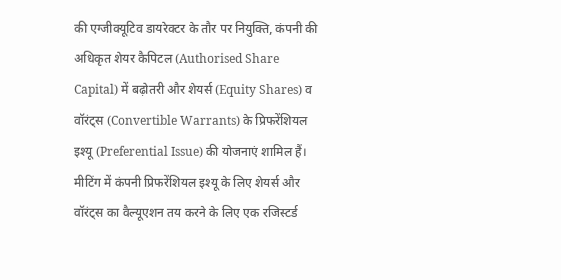की एग्जीक्यूटिव डायरेक्टर के तौर पर नियुक्ति, कंपनी की अधिकृत शेयर कैपिटल (Authorised Share Capital) में बढ़ोतरी और शेयर्स (Equity Shares) व वॉरंट्स (Convertible Warrants) के प्रिफरेंशियल इश्यू (Preferential Issue) की योजनाएं शामिल हैं।
मीटिंग में कंपनी प्रिफरेंशियल इश्यू के लिए शेयर्स और वॉरंट्स का वैल्यूएशन तय करने के लिए एक रजिस्टर्ड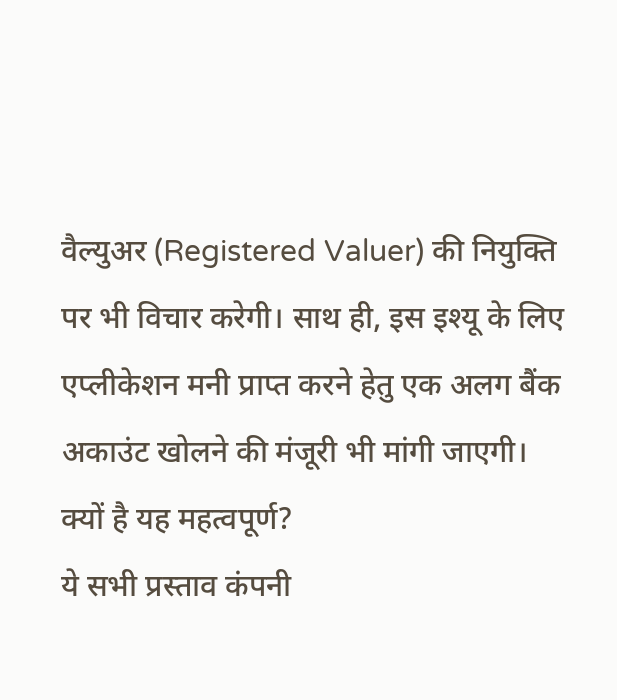वैल्युअर (Registered Valuer) की नियुक्ति पर भी विचार करेगी। साथ ही, इस इश्यू के लिए एप्लीकेशन मनी प्राप्त करने हेतु एक अलग बैंक अकाउंट खोलने की मंजूरी भी मांगी जाएगी।
क्यों है यह महत्वपूर्ण?
ये सभी प्रस्ताव कंपनी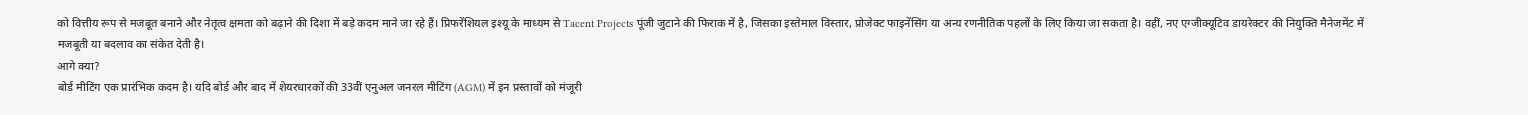को वित्तीय रूप से मजबूत बनाने और नेतृत्व क्षमता को बढ़ाने की दिशा में बड़े कदम माने जा रहे हैं। प्रिफरेंशियल इश्यू के माध्यम से Tacent Projects पूंजी जुटाने की फिराक में है, जिसका इस्तेमाल विस्तार, प्रोजेक्ट फाइनेंसिंग या अन्य रणनीतिक पहलों के लिए किया जा सकता है। वहीं, नए एग्जीक्यूटिव डायरेक्टर की नियुक्ति मैनेजमेंट में मजबूती या बदलाव का संकेत देती है।
आगे क्या?
बोर्ड मीटिंग एक प्रारंभिक कदम है। यदि बोर्ड और बाद में शेयरधारकों की 33वीं एनुअल जनरल मीटिंग (AGM) में इन प्रस्तावों को मंजूरी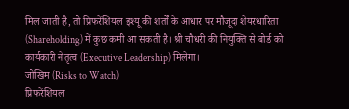मिल जाती है, तो प्रिफरेंशियल इश्यू की शर्तों के आधार पर मौजूदा शेयरधारिता (Shareholding) में कुछ कमी आ सकती है। श्री चौधरी की नियुक्ति से बोर्ड को कार्यकारी नेतृत्व (Executive Leadership) मिलेगा।
जोखिम (Risks to Watch)
प्रिफरेंशियल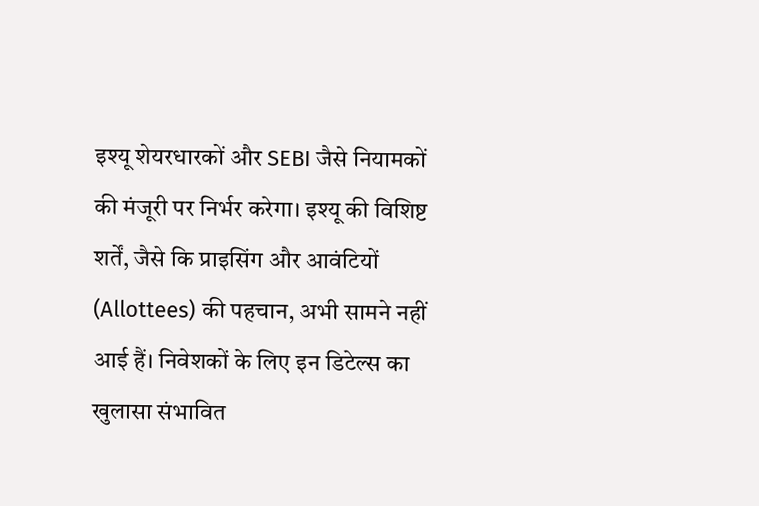इश्यू शेयरधारकों और SEBI जैसे नियामकों की मंजूरी पर निर्भर करेगा। इश्यू की विशिष्ट शर्तें, जैसे कि प्राइसिंग और आवंटियों (Allottees) की पहचान, अभी सामने नहीं आई हैं। निवेशकों के लिए इन डिटेल्स का खुलासा संभावित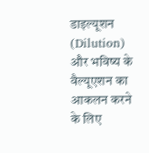डाइल्यूशन (Dilution) और भविष्य के वैल्यूएशन का आकलन करने के लिए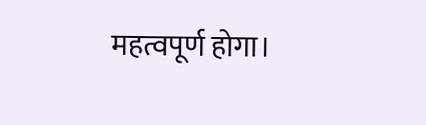महत्वपूर्ण होगा।